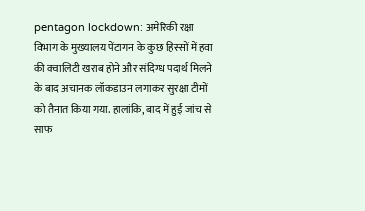pentagon lockdown: अमेरिकी रक्षा विभाग के मुख्यालय पेंटागन के कुछ हिस्सों में हवा की क्वालिटी खराब होने और संदिग्ध पदार्थ मिलने के बाद अचानक लॉकडाउन लगाकर सुरक्षा टीमों को तैनात किया गया. हालांकि, बाद में हुई जांच से साफ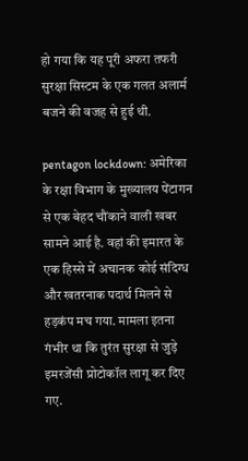हो गया कि यह पूरी अफरा तफरी सुरक्षा सिस्टम के एक गलत अलार्म बजने की वजह से हुई थी.

pentagon lockdown: अमेरिका के रक्षा विभाग के मुख्यालय पेंटागन से एक बेहद चौंकाने वाली खबर सामने आई है. वहां की इमारत के एक हिस्से में अचानक कोई संदिग्ध और खतरनाक पदार्थ मिलने से हड़कंप मच गया. मामला इतना गंभीर था कि तुरंत सुरक्षा से जुड़े इमरजेंसी प्रोटोकॉल लागू कर दिए गए.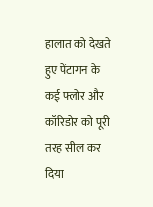हालात को देखते हुए पेंटागन के कई फ्लोर और कॉरिडोर को पूरी तरह सील कर दिया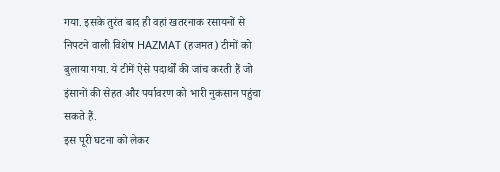गया. इसके तुरंत बाद ही वहां खतरनाक रसायनों से निपटने वाली विशेष HAZMAT (हजमत) टीमों को बुलाया गया. ये टीमें ऐसे पदार्थों की जांच करती हैं जो इंसानों की सेहत और पर्यावरण को भारी नुकसान पहुंचा सकते हैं.
इस पूरी घटना को लेकर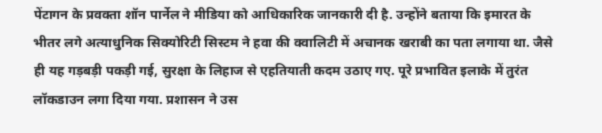पेंटागन के प्रवक्ता शॉन पार्नेल ने मीडिया को आधिकारिक जानकारी दी है. उन्होंने बताया कि इमारत के भीतर लगे अत्याधुनिक सिक्योरिटी सिस्टम ने हवा की क्वालिटी में अचानक खराबी का पता लगाया था. जैसे ही यह गड़बड़ी पकड़ी गई, सुरक्षा के लिहाज से एहतियाती कदम उठाए गए. पूरे प्रभावित इलाके में तुरंत लॉकडाउन लगा दिया गया. प्रशासन ने उस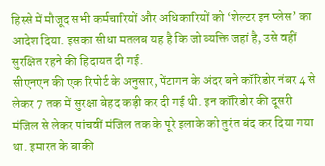हिस्से में मौजूद सभी कर्मचारियों और अधिकारियों को ‘शेल्टर इन प्लेस’ का आदेश दिया. इसका सीधा मतलब यह है कि जो व्यक्ति जहां है, उसे वहीं सुरक्षित रहने की हिदायत दी गई.
सीएनएन की एक रिपोर्ट के अनुसार, पेंटागन के अंदर बने कॉरिडोर नंबर 4 से लेकर 7 तक में सुरक्षा बेहद कड़ी कर दी गई थी. इन कॉरिडोर की दूसरी मंजिल से लेकर पांचवीं मंजिल तक के पूरे इलाके को तुरंत बंद कर दिया गया था. इमारत के बाकी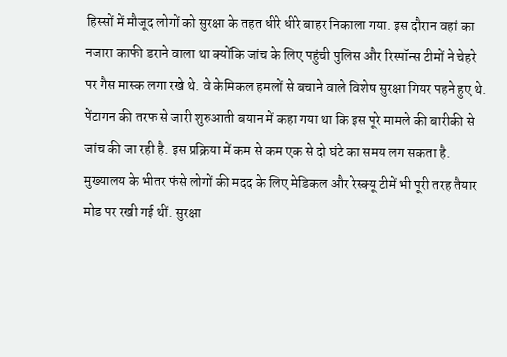हिस्सों में मौजूद लोगों को सुरक्षा के तहत धीरे धीरे बाहर निकाला गया. इस दौरान वहां का नजारा काफी डराने वाला था क्योंकि जांच के लिए पहुंची पुलिस और रिस्पॉन्स टीमों ने चेहरे पर गैस मास्क लगा रखे थे. वे केमिकल हमलों से बचाने वाले विशेष सुरक्षा गियर पहने हुए थे.
पेंटागन की तरफ से जारी शुरुआती बयान में कहा गया था कि इस पूरे मामले की बारीकी से जांच की जा रही है. इस प्रक्रिया में कम से कम एक से दो घंटे का समय लग सकता है. मुख्यालय के भीतर फंसे लोगों की मदद के लिए मेडिकल और रेस्क्यू टीमें भी पूरी तरह तैयार मोड पर रखी गई थीं. सुरक्षा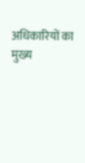अधिकारियों का मुख्य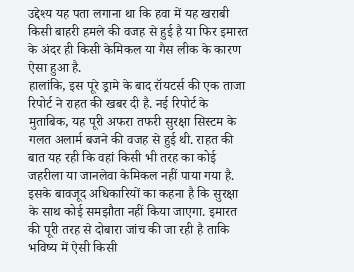उद्देश्य यह पता लगाना था कि हवा में यह खराबी किसी बाहरी हमले की वजह से हुई है या फिर इमारत के अंदर ही किसी केमिकल या गैस लीक के कारण ऐसा हुआ है.
हालांकि, इस पूरे ड्रामे के बाद रॉयटर्स की एक ताजा रिपोर्ट ने राहत की खबर दी है. नई रिपोर्ट के मुताबिक, यह पूरी अफरा तफरी सुरक्षा सिस्टम के गलत अलार्म बजने की वजह से हुई थी. राहत की बात यह रही कि वहां किसी भी तरह का कोई जहरीला या जानलेवा केमिकल नहीं पाया गया है. इसके बावजूद अधिकारियों का कहना है कि सुरक्षा के साथ कोई समझौता नहीं किया जाएगा. इमारत की पूरी तरह से दोबारा जांच की जा रही है ताकि भविष्य में ऐसी किसी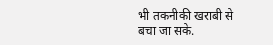भी तकनीकी खराबी से बचा जा सके.